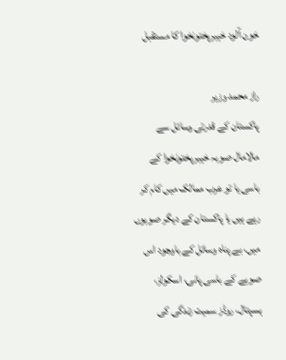خون آلود خیبرپختونخوا کا مستقبل

راز محمد وزیر
پاکستان کے قدرتی وسائل سے مالامال صوبہ خیبرپختونخوا کے باسی یا تو عرب ممالک میں کام کر رہے ہیں یا پاکستان کے دیگر صوبوں میں، بے پناہ وسائل کے باوجود اس صوبے کے باسی پانی، اسکولز، ہسپتال، روڈز سمیت زندگی کی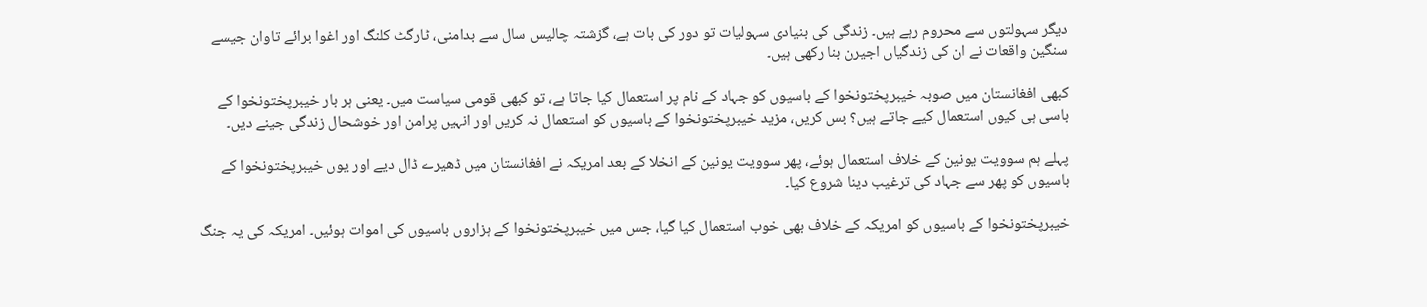دیگر سہولتوں سے محروم رہے ہیں۔ زندگی کی بنیادی سہولیات تو دور کی بات ہے، گزشتہ چالیس سال سے بدامنی، ٹارگٹ کلنگ اور اغوا برائے تاوان جیسے سنگین واقعات نے ان کی زندگیاں اجیرن بنا رکھی ہیں۔

کبھی افغانستان میں صوبہ خیبرپختونخوا کے باسیوں کو جہاد کے نام پر استعمال کیا جاتا ہے، تو کبھی قومی سیاست میں۔ یعنی ہر بار خیبرپختونخوا کے باسی ہی کیوں استعمال کیے جاتے ہیں؟ بس کریں، مزید خیبرپختونخوا کے باسیوں کو استعمال نہ کریں اور انہیں پرامن اور خوشحال زندگی جینے دیں۔

پہلے ہم سوویت یونین کے خلاف استعمال ہوئے، پھر سوویت یونین کے انخلا کے بعد امریکہ نے افغانستان میں ڈھیرے ڈال دیے اور یوں خیبرپختونخوا کے باسیوں کو پھر سے جہاد کی ترغیب دینا شروع کیا۔

خیبرپختونخوا کے باسیوں کو امریکہ کے خلاف بھی خوب استعمال کیا گیا، جس میں خیبرپختونخوا کے ہزاروں باسیوں کی اموات ہوئیں۔ امریکہ کی یہ جنگ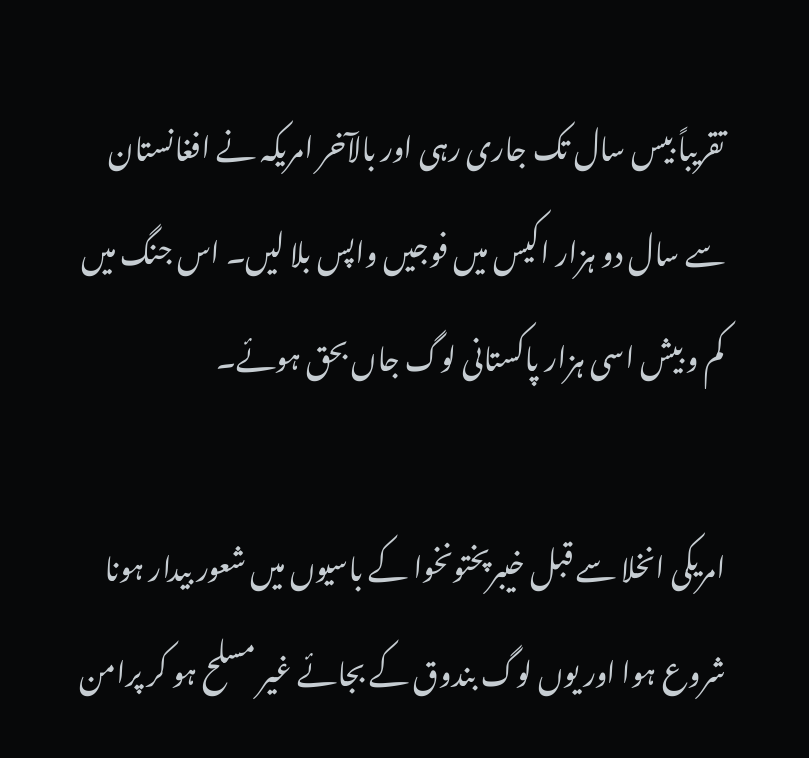تقریباً بیس سال تک جاری رہی اور بالآخر امریکہ نے افغانستان سے سال دو ہزار اکیس میں فوجیں واپس بلا لیں۔ اس جنگ میں کم و بیش اسی ہزار پاکستانی لوگ جاں بحق ہوئے۔

امریکی انخلا سے قبل خیبرپختونخوا کے باسیوں میں شعور بیدار ہونا شروع ہوا اور یوں لوگ بندوق کے بجائے غیر مسلح ہو کر پرامن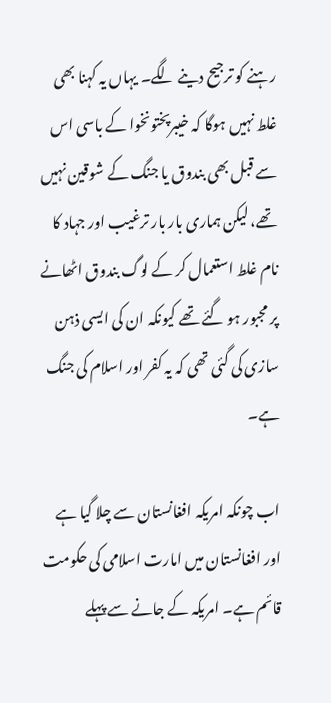رہنے کو ترجیح دینے لگے۔ یہاں یہ کہنا بھی غلط نہیں ہوگا کہ خیبرپختونخوا کے باسی اس سے قبل بھی بندوق یا جنگ کے شوقین نہیں تھے، لیکن ہماری بار بار ترغیب اور جہاد کا نام غلط استعمال کر کے لوگ بندوق اٹھانے پر مجبور ہو گئے تھے کیونکہ ان کی ایسی ذہن سازی کی گئی تھی کہ یہ کفر اور اسلام کی جنگ ہے۔

اب چونکہ امریکہ افغانستان سے چلا گیا ہے اور افغانستان میں امارت اسلامی کی حکومت قائم ہے۔ امریکہ کے جانے سے پہلے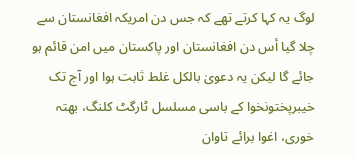لوگ یہ کہا کرتے تھے کہ جس دن امریکہ افغانستان سے چلا گیا أس دن افغانستان اور پاکستان میں امن قائم ہو جائے گا لیکن یہ دعویٰ بالکل غلط ثابت ہوا اور آج تک خیبرپختونخوا کے باسی مسلسل ٹارگٹ کلنگ، بھتہ خوری، اغوا برائے تاوان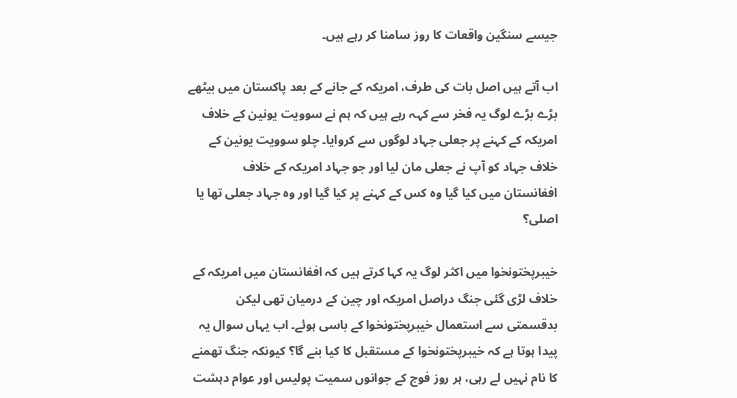جیسے سنگین واقعات کا روز سامنا کر رہے ہیں۔

اب آتے ہیں اصل بات کی طرف، امریکہ کے جانے کے بعد پاکستان میں بیٹھے بڑے بڑے لوگ یہ فخر سے کہہ رہے ہیں کہ ہم نے سوویت یونین کے خلاف امریکہ کے کہنے پر جعلی جہاد لوگوں سے کروایا۔ چلو سوویت یونین کے خلاف جہاد کو آپ نے جعلی مان لیا اور جو جہاد امریکہ کے خلاف افغانستان میں کیا گیا وہ کس کے کہنے پر کیا گیا اور وہ جہاد جعلی تھا یا اصلی؟

خیبرپختونخوا میں اکثر لوگ یہ کہا کرتے ہیں کہ افغانستان میں امریکہ کے خلاف لڑی گئی جنگ دراصل امریکہ اور چین کے درمیان تھی لیکن بدقسمتی سے استعمال خیبرپختونخوا کے باسی ہوئے۔ اب یہاں سوال یہ پیدا ہوتا ہے کہ خیبرپختونخوا کے مستقبل کا کیا بنے گا؟ کیونکہ جنگ تھمنے کا نام نہیں لے رہی، ہر روز فوج کے جوانوں سمیت پولیس اور عوام دہشت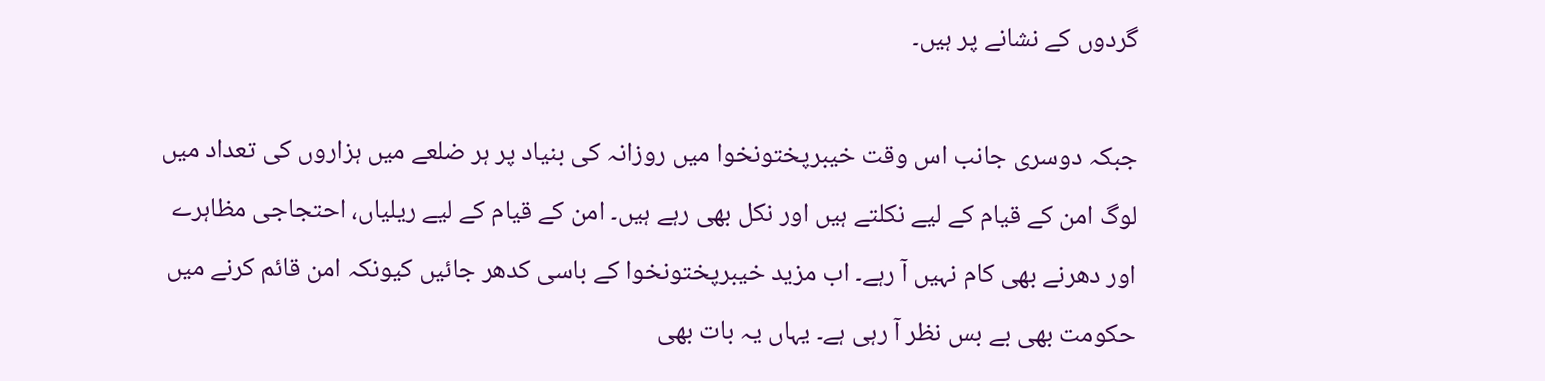گردوں کے نشانے پر ہیں۔

جبکہ دوسری جانب اس وقت خیبرپختونخوا میں روزانہ کی بنیاد پر ہر ضلعے میں ہزاروں کی تعداد میں لوگ امن کے قیام کے لیے نکلتے ہیں اور نکل بھی رہے ہیں۔ امن کے قیام کے لیے ریلیاں، احتجاجی مظاہرے اور دھرنے بھی کام نہیں آ رہے۔ اب مزید خیبرپختونخوا کے باسی کدھر جائیں کیونکہ امن قائم کرنے میں حکومت بھی بے بس نظر آ رہی ہے۔ یہاں یہ بات بھی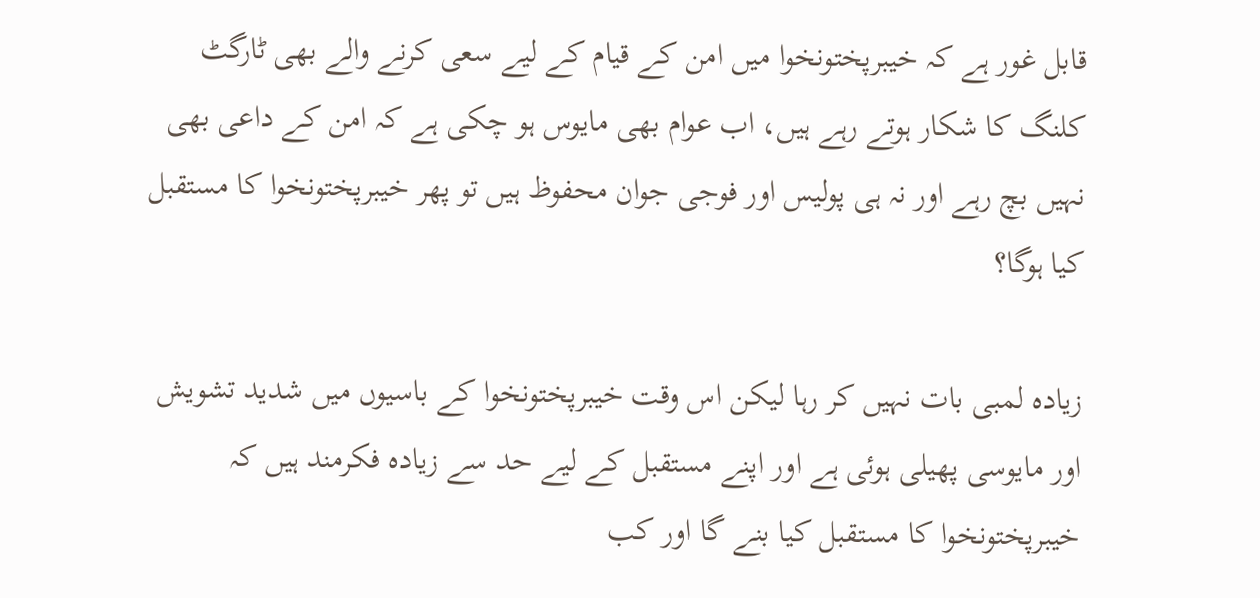قابل غور ہے کہ خیبرپختونخوا میں امن کے قیام کے لیے سعی کرنے والے بھی ٹارگٹ کلنگ کا شکار ہوتے رہے ہیں، اب عوام بھی مایوس ہو چکی ہے کہ امن کے داعی بھی نہیں بچ رہے اور نہ ہی پولیس اور فوجی جوان محفوظ ہیں تو پھر خیبرپختونخوا کا مستقبل کیا ہوگا؟

زیادہ لمبی بات نہیں کر رہا لیکن اس وقت خیبرپختونخوا کے باسیوں میں شدید تشویش اور مایوسی پھیلی ہوئی ہے اور اپنے مستقبل کے لیے حد سے زیادہ فکرمند ہیں کہ خیبرپختونخوا کا مستقبل کیا بنے گا اور کب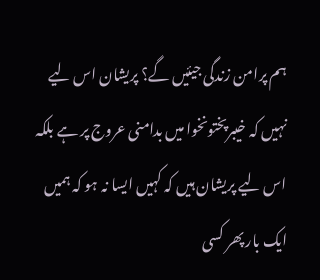ہم پرامن زندگی جیئیں گے؟ پریشان اس لیے نہیں کہ خیبرپختونخوا میں بدامنی عروج پر ہے بلکہ اس لیے پریشان ہیں کہ کہیں ایسا نہ ہو کہ ہمیں ایک بار پھر کسی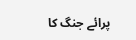پرائے جنگ کا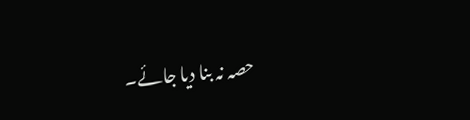حصہ نہ بنا دیا جائے۔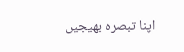اپنا تبصرہ بھیجیں